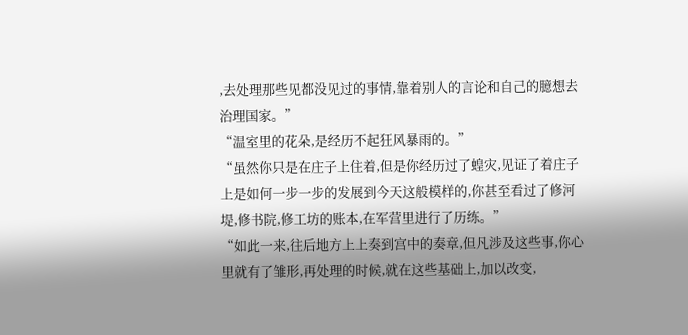,去处理那些见都没见过的事情,靠着别人的言论和自己的臆想去治理国家。”
“温室里的花朵,是经历不起狂风暴雨的。”
“虽然你只是在庄子上住着,但是你经历过了蝗灾,见证了着庄子上是如何一步一步的发展到今天这般模样的,你甚至看过了修河堤,修书院,修工坊的账本,在军营里进行了历练。”
“如此一来,往后地方上上奏到宫中的奏章,但凡涉及这些事,你心里就有了雏形,再处理的时候,就在这些基础上,加以改变,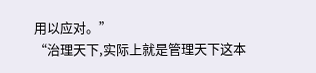用以应对。”
“治理天下,实际上就是管理天下这本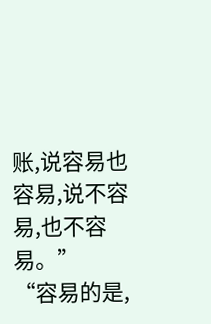账,说容易也容易,说不容易,也不容易。”
“容易的是,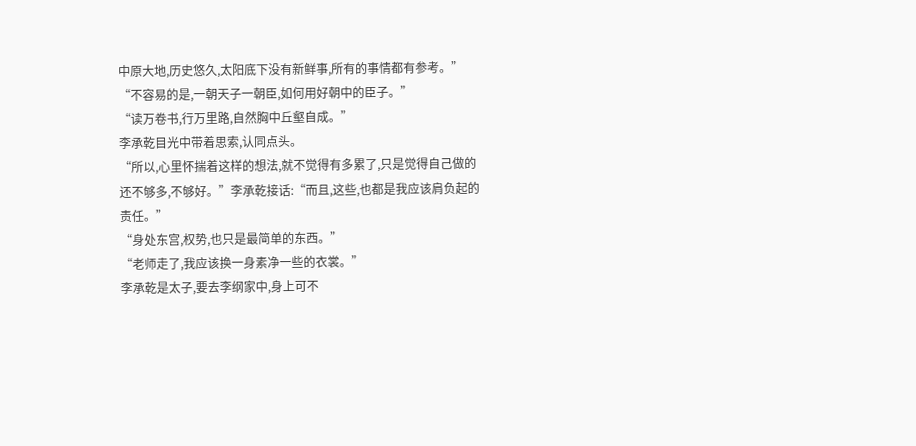中原大地,历史悠久,太阳底下没有新鲜事,所有的事情都有参考。”
“不容易的是,一朝天子一朝臣,如何用好朝中的臣子。”
“读万卷书,行万里路,自然胸中丘壑自成。”
李承乾目光中带着思索,认同点头。
“所以,心里怀揣着这样的想法,就不觉得有多累了,只是觉得自己做的还不够多,不够好。”李承乾接话:“而且,这些,也都是我应该肩负起的责任。”
“身处东宫,权势,也只是最简单的东西。”
“老师走了,我应该换一身素净一些的衣裳。”
李承乾是太子,要去李纲家中,身上可不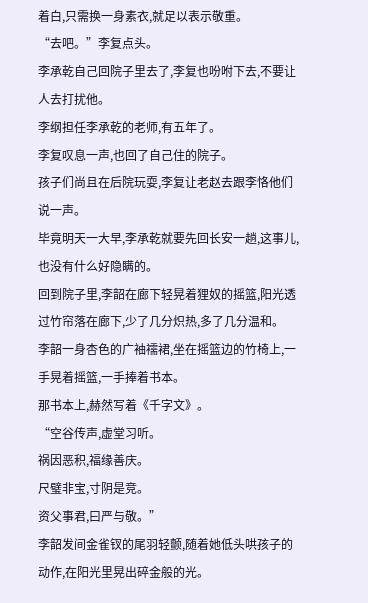着白,只需换一身素衣,就足以表示敬重。
“去吧。”李复点头。
李承乾自己回院子里去了,李复也吩咐下去,不要让人去打扰他。
李纲担任李承乾的老师,有五年了。
李复叹息一声,也回了自己住的院子。
孩子们尚且在后院玩耍,李复让老赵去跟李恪他们说一声。
毕竟明天一大早,李承乾就要先回长安一趟,这事儿,也没有什么好隐瞒的。
回到院子里,李韶在廊下轻晃着狸奴的摇篮,阳光透过竹帘落在廊下,少了几分炽热,多了几分温和。
李韶一身杏色的广袖襦裙,坐在摇篮边的竹椅上,一手晃着摇篮,一手捧着书本。
那书本上,赫然写着《千字文》。
“空谷传声,虚堂习听。
祸因恶积,福缘善庆。
尺璧非宝,寸阴是竞。
资父事君,曰严与敬。”
李韶发间金雀钗的尾羽轻颤,随着她低头哄孩子的动作,在阳光里晃出碎金般的光。